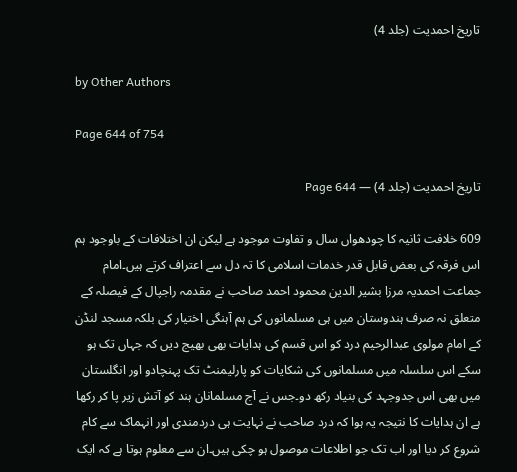تاریخ احمدیت (جلد 4)

by Other Authors

Page 644 of 754

تاریخ احمدیت (جلد 4) — Page 644

609 خلافت ثانیہ کا چودھواں سال و تفاوت موجود ہے لیکن ان اختلافات کے باوجود ہم اس فرقہ کی بعض قابل قدر خدمات اسلامی کا تہ دل سے اعتراف کرتے ہیں۔امام جماعت احمدیہ مرزا بشیر الدین محمود احمد صاحب نے مقدمہ راجپال کے فیصلہ کے متعلق نہ صرف ہندوستان میں ہی مسلمانوں کی ہم آہنگی اختیار کی بلکہ مسجد لنڈن کے امام مولوی عبدالرحیم درد کو اس قسم کی ہدایات بھی بھیج دیں کہ جہاں تک ہو سکے اس سلسلہ میں مسلمانوں کی شکایات کو پارلیمنٹ تک پہنچادو اور انگلستان میں بھی اس جدوجہد کی بنیاد رکھ دو۔جس نے آج مسلمانان ہند کو آتش زیر پا کر رکھا ہے ان ہدایات کا نتیجہ یہ ہوا کہ درد صاحب نے نہایت ہی دردمندی اور انہماک سے کام شروع کر دیا اور اب تک جو اطلاعات موصول ہو چکی ہیں۔ان سے معلوم ہوتا ہے کہ ایک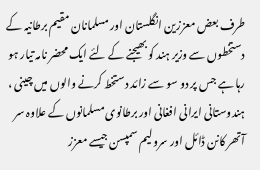طرف بعض معززین انگلستان اور مسلمانان مقیم برطانیہ کے دستخطوں سے وزیر ہند کو بھیجنے کے لئے ایک محضر نامہ تیار ہو رہا ہے جس پر دو سو سے زائد دستخط کرنے والوں میں چینی ، ہندوستانی ایرانی افغانی اور برطانوی مسلمانوں کے علاوہ سر آتھر کانن ڈائل اور سرولیم سمپسن جیسے معزز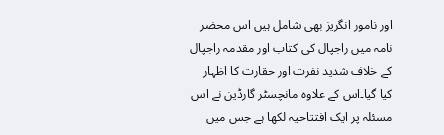اور نامور انگریز بھی شامل ہیں اس محضر نامہ میں راجپال کی کتاب اور مقدمہ راجپال کے خلاف شدید نفرت اور حقارت کا اظہار کیا گیا۔اس کے علاوہ مانچسٹر گارڈین نے اس مسئلہ پر ایک افتتاحیہ لکھا ہے جس میں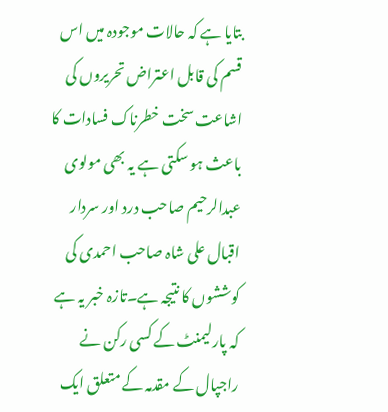بتایا ہے کہ حالات موجودہ میں اس قسم کی قابل اعتراض تحریروں کی اشاعت سخت خطرناک فسادات کا باعث ہو سکتی ہے یہ بھی مولوی عبدالرحیم صاحب درد اور سردار اقبال علی شاہ صاحب احمدی کی کوششوں کا نتیجہ ہے۔تازہ خبر یہ ہے کہ پارلیمنٹ کے کسی رکن نے راجپال کے مقدمہ کے متعلق ایک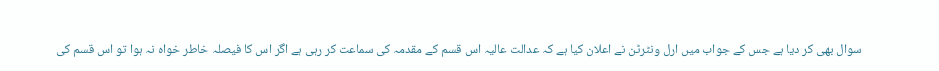سوال بھی کر دیا ہے جس کے جواب میں ارل ونٹرٹن نے اعلان کیا ہے کہ عدالت عالیہ اس قسم کے مقدمہ کی سماعت کر رہی ہے اگر اس کا فیصلہ خاطر خواہ نہ ہوا تو اس قسم کی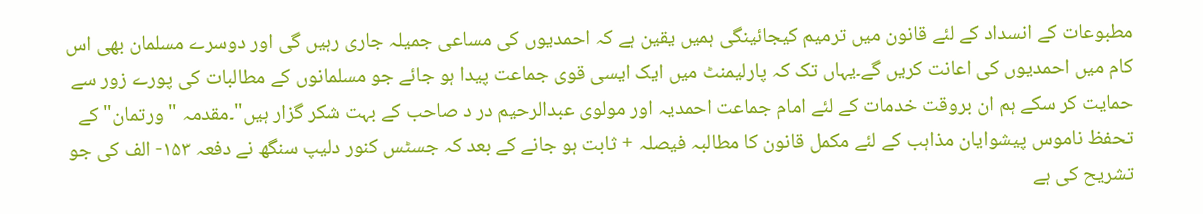مطبوعات کے انسداد کے لئے قانون میں ترمیم کیجائینگی ہمیں یقین ہے کہ احمدیوں کی مساعی جمیلہ جاری رہیں گی اور دوسرے مسلمان بھی اس کام میں احمدیوں کی اعانت کریں گے۔یہاں تک کہ پارلیمنٹ میں ایک ایسی قوی جماعت پیدا ہو جائے جو مسلمانوں کے مطالبات کی پورے زور سے حمایت کر سکے ہم ان بروقت خدمات کے لئے امام جماعت احمدیہ اور مولوی عبدالرحیم در د صاحب کے بہت شکر گزار ہیں"۔مقدمہ " ورتمان" کے تحفظ ناموس پیشوایان مذاہب کے لئے مکمل قانون کا مطالبہ فیصلہ + ثابت ہو جانے کے بعد کہ جسٹس کنور دلیپ سنگھ نے دفعہ ۱۵۳- الف کی جو تشریح کی ہے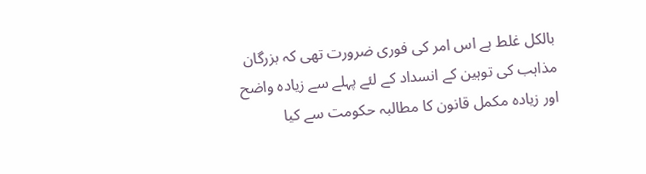بالکل غلط ہے اس امر کی فوری ضرورت تھی کہ بزرگان مذاہب کی توہین کے انسداد کے لئے پہلے سے زیادہ واضح اور زیادہ مکمل قانون کا مطالبہ حکومت سے کیا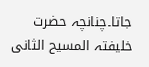جاتا۔چنانچہ حضرت خلیفتہ المسیح الثانی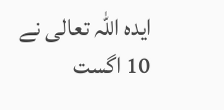ایدہ اللہ تعالی نے 10 اگست